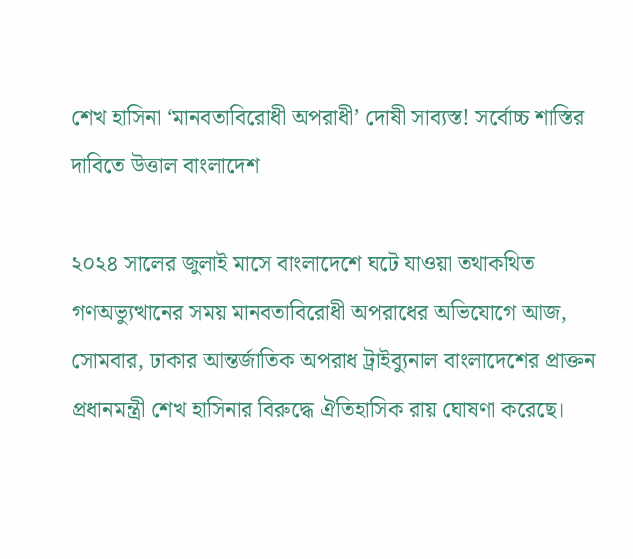শেখ হাসিনা ‘মানবতাবিরোধী অপরাধী’ দোষী সাব্যস্ত! সর্বোচ্চ শাস্তির দাবিতে উত্তাল বাংলাদেশ

২০২৪ সালের জুলাই মাসে বাংলাদেশে ঘটে যাওয়া তথাকথিত গণঅভ্যুত্থানের সময় মানবতাবিরোধী অপরাধের অভিযোগে আজ, সোমবার, ঢাকার আন্তর্জাতিক অপরাধ ট্রাইব্যুনাল বাংলাদেশের প্রাক্তন প্রধানমন্ত্রী শেখ হাসিনার বিরুদ্ধে ঐতিহাসিক রায় ঘোষণা করেছে।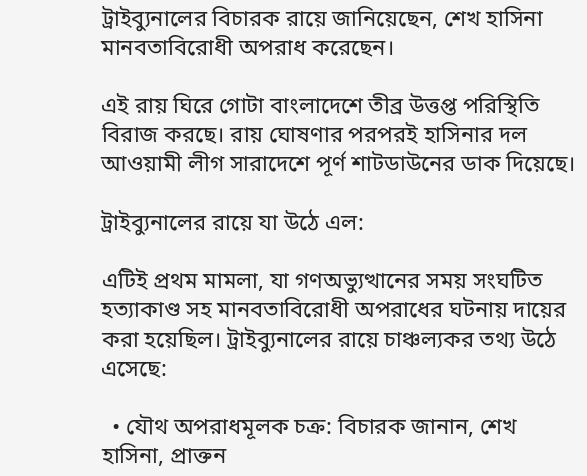ট্রাইব্যুনালের বিচারক রায়ে জানিয়েছেন, শেখ হাসিনা মানবতাবিরোধী অপরাধ করেছেন।

এই রায় ঘিরে গোটা বাংলাদেশে তীব্র উত্তপ্ত পরিস্থিতি বিরাজ করছে। রায় ঘোষণার পরপরই হাসিনার দল আওয়ামী লীগ সারাদেশে পূর্ণ শাটডাউনের ডাক দিয়েছে।

ট্রাইব্যুনালের রায়ে যা উঠে এল:

এটিই প্রথম মামলা, যা গণঅভ্যুত্থানের সময় সংঘটিত হত্যাকাণ্ড সহ মানবতাবিরোধী অপরাধের ঘটনায় দায়ের করা হয়েছিল। ট্রাইব্যুনালের রায়ে চাঞ্চল্যকর তথ্য উঠে এসেছে:

  • যৌথ অপরাধমূলক চক্র: বিচারক জানান, শেখ হাসিনা, প্রাক্তন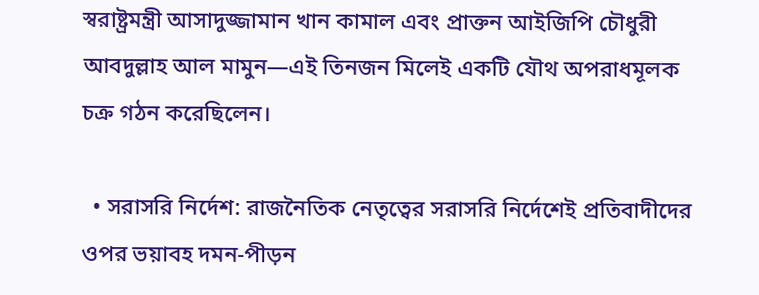স্বরাষ্ট্রমন্ত্রী আসাদুজ্জামান খান কামাল এবং প্রাক্তন আইজিপি চৌধুরী আবদুল্লাহ আল মামুন—এই তিনজন মিলেই একটি যৌথ অপরাধমূলক চক্র গঠন করেছিলেন।

  • সরাসরি নির্দেশ: রাজনৈতিক নেতৃত্বের সরাসরি নির্দেশেই প্রতিবাদীদের ওপর ভয়াবহ দমন-পীড়ন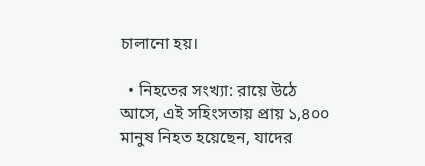চালানো হয়।

  • নিহতের সংখ্যা: রায়ে উঠে আসে, এই সহিংসতায় প্রায় ১,৪০০ মানুষ নিহত হয়েছেন, যাদের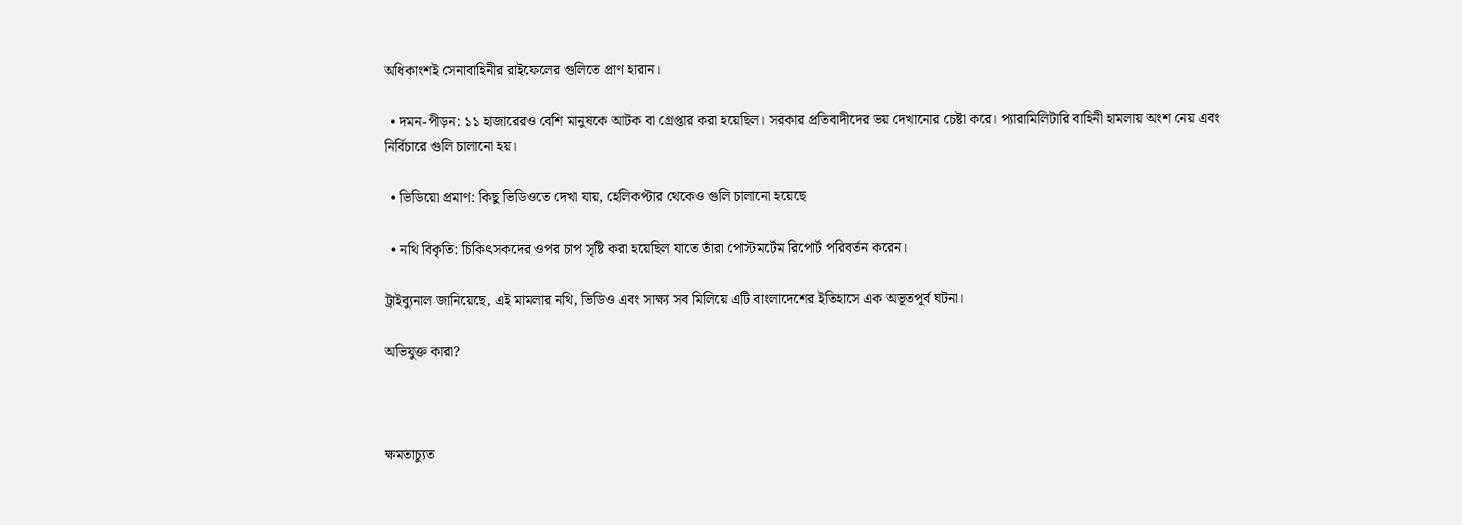অধিকাংশই সেনাবাহিনীর রাইফেলের গুলিতে প্রাণ হারান।

  • দমন-পীড়ন: ১১ হাজারেরও বেশি মানুষকে আটক বা গ্রেপ্তার করা হয়েছিল। সরকার প্রতিবাদীদের ভয় দেখানোর চেষ্টা করে। প্যারামিলিটারি বাহিনী হামলায় অংশ নেয় এবং নির্বিচারে গুলি চালানো হয়।

  • ভিডিয়ো প্রমাণ: কিছু ভিডিওতে দেখা যায়, হেলিকপ্টার থেকেও গুলি চালানো হয়েছে

  • নথি বিকৃতি: চিকিৎসকদের ওপর চাপ সৃষ্টি করা হয়েছিল যাতে তাঁরা পোস্টমর্টেম রিপোর্ট পরিবর্তন করেন।

ট্রাইব্যুনাল জানিয়েছে, এই মামলার নথি, ভিডিও এবং সাক্ষ্য সব মিলিয়ে এটি বাংলাদেশের ইতিহাসে এক অভূতপূর্ব ঘটনা।

অভিযুক্ত কারা?



ক্ষমতাচ্যুত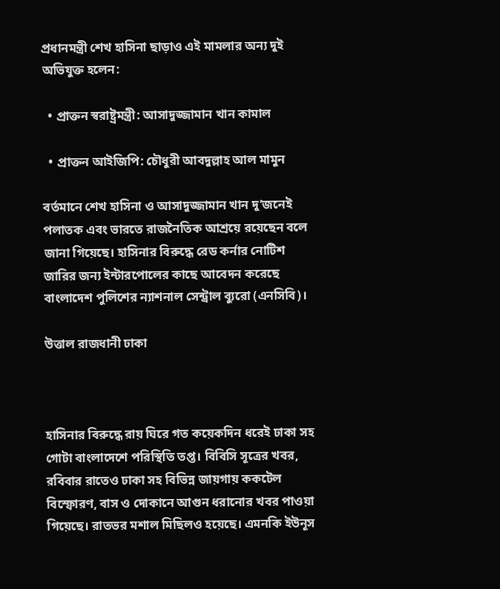প্রধানমন্ত্রী শেখ হাসিনা ছাড়াও এই মামলার অন্য দুই অভিযুক্ত হলেন:

  • প্রাক্তন স্বরাষ্ট্রমন্ত্রী: আসাদুজ্জামান খান কামাল

  • প্রাক্তন আইজিপি: চৌধুরী আবদুল্লাহ আল মামুন

বর্তমানে শেখ হাসিনা ও আসাদুজ্জামান খান দু’জনেই পলাতক এবং ভারতে রাজনৈতিক আশ্রয়ে রয়েছেন বলে জানা গিয়েছে। হাসিনার বিরুদ্ধে রেড কর্নার নোটিশ জারির জন্য ইন্টারপোলের কাছে আবেদন করেছে বাংলাদেশ পুলিশের ন্যাশনাল সেন্ট্রাল ব্যুরো (এনসিবি)।

উত্তাল রাজধানী ঢাকা



হাসিনার বিরুদ্ধে রায় ঘিরে গত কয়েকদিন ধরেই ঢাকা সহ গোটা বাংলাদেশে পরিস্থিতি তপ্ত। বিবিসি সূত্রের খবর, রবিবার রাতেও ঢাকা সহ বিভিন্ন জায়গায় ককটেল বিস্ফোরণ, বাস ও দোকানে আগুন ধরানোর খবর পাওয়া গিয়েছে। রাতভর মশাল মিছিলও হয়েছে। এমনকি ইউনূস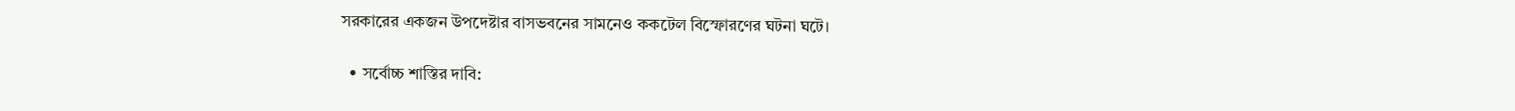সরকারের একজন উপদেষ্টার বাসভবনের সামনেও ককটেল বিস্ফোরণের ঘটনা ঘটে।

  • সর্বোচ্চ শাস্তির দাবি: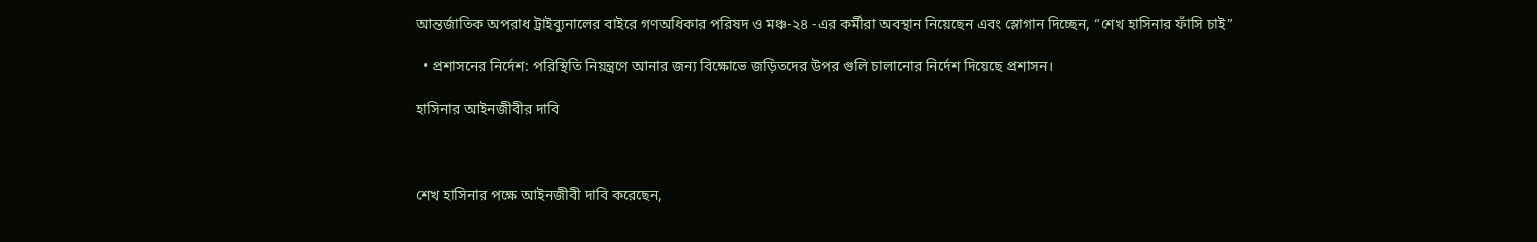আন্তর্জাতিক অপরাধ ট্রাইব্যুনালের বাইরে গণঅধিকার পরিষদ ও মঞ্চ-২৪ -এর কর্মীরা অবস্থান নিয়েছেন এবং স্লোগান দিচ্ছেন, “শেখ হাসিনার ফাঁসি চাই”

  • প্রশাসনের নির্দেশ: পরিস্থিতি নিয়ন্ত্রণে আনার জন্য বিক্ষোভে জড়িতদের উপর গুলি চালানোর নির্দেশ দিয়েছে প্রশাসন।

হাসিনার আইনজীবীর দাবি



শেখ হাসিনার পক্ষে আইনজীবী দাবি করেছেন,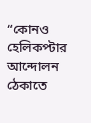“কোনও হেলিকপ্টার আন্দোলন ঠেকাতে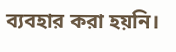ব্যবহার করা হয়নি।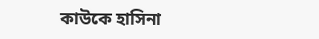কাউকে হাসিনা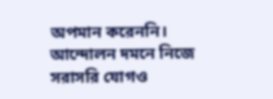অপমান করেননি। আন্দোলন দমনে নিজে সরাসরি যোগও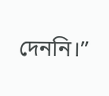দেননি।”